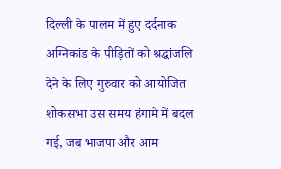दिल्ली के पालम में हुए दर्दनाक अग्निकांड के पीड़ितों को श्रद्धांजलि देने के लिए गुरुवार को आयोजित शोकसभा उस समय हंगामे में बदल गई, जब भाजपा और आम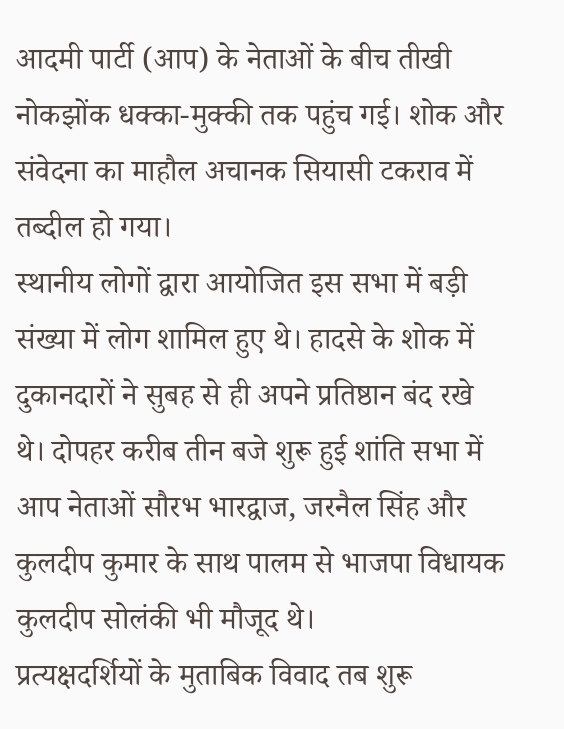आदमी पार्टी (आप) के नेताओं के बीच तीखी नोकझोंक धक्का-मुक्की तक पहुंच गई। शोक और संवेदना का माहौल अचानक सियासी टकराव में तब्दील हो गया।
स्थानीय लोगों द्वारा आयोजित इस सभा में बड़ी संख्या में लोग शामिल हुए थे। हादसे के शोक में दुकानदारों ने सुबह से ही अपने प्रतिष्ठान बंद रखे थे। दोपहर करीब तीन बजे शुरू हुई शांति सभा में आप नेताओं सौरभ भारद्वाज, जरनैल सिंह और कुलदीप कुमार के साथ पालम से भाजपा विधायक कुलदीप सोलंकी भी मौजूद थे।
प्रत्यक्षदर्शियों के मुताबिक विवाद तब शुरू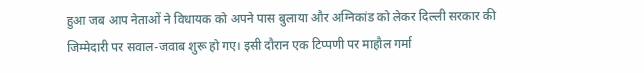हुआ जब आप नेताओं ने विधायक को अपने पास बुलाया और अग्निकांड को लेकर दिल्ली सरकार की जिम्मेदारी पर सवाल-जवाब शुरू हो गए। इसी दौरान एक टिप्पणी पर माहौल गर्मा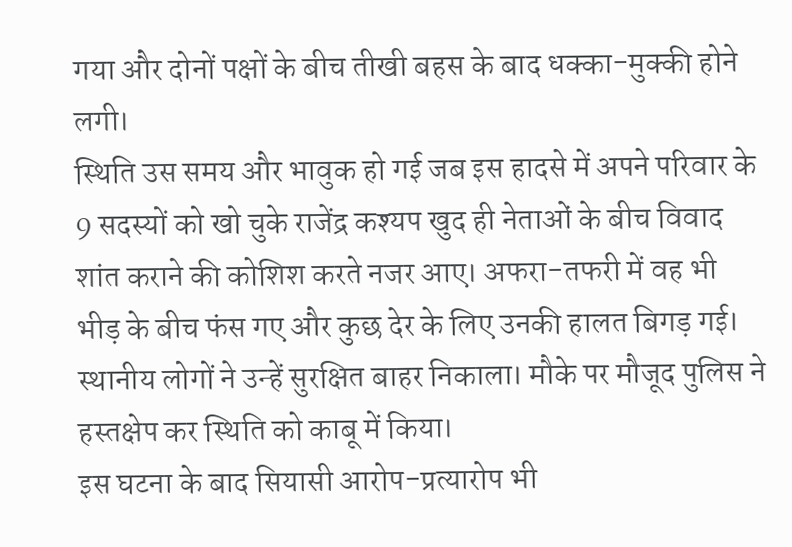गया और दोनों पक्षों के बीच तीखी बहस के बाद धक्का-मुक्की होने लगी।
स्थिति उस समय और भावुक हो गई जब इस हादसे में अपने परिवार के 9 सदस्यों को खो चुके राजेंद्र कश्यप खुद ही नेताओं के बीच विवाद शांत कराने की कोशिश करते नजर आए। अफरा-तफरी में वह भी भीड़ के बीच फंस गए और कुछ देर के लिए उनकी हालत बिगड़ गई। स्थानीय लोगों ने उन्हें सुरक्षित बाहर निकाला। मौके पर मौजूद पुलिस ने हस्तक्षेप कर स्थिति को काबू में किया।
इस घटना के बाद सियासी आरोप-प्रत्यारोप भी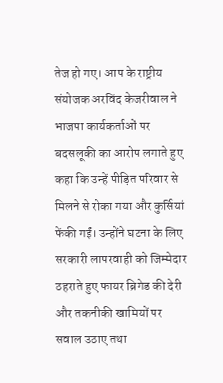तेज हो गए। आप के राष्ट्रीय संयोजक अरविंद केजरीवाल ने भाजपा कार्यकर्ताओं पर बदसलूकी का आरोप लगाते हुए कहा कि उन्हें पीड़ित परिवार से मिलने से रोका गया और कुर्सियां फेंकी गईं। उन्होंने घटना के लिए सरकारी लापरवाही को जिम्मेदार ठहराते हुए फायर ब्रिगेड की देरी और तकनीकी खामियों पर सवाल उठाए तथा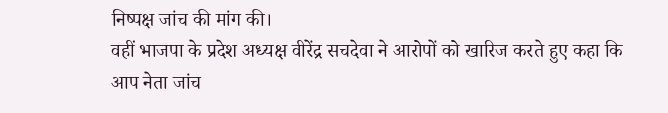निष्पक्ष जांच की मांग की।
वहीं भाजपा के प्रदेश अध्यक्ष वीरेंद्र सचदेवा ने आरोपों को खारिज करते हुए कहा कि आप नेता जांच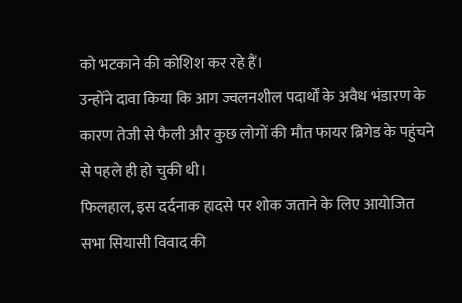को भटकाने की कोशिश कर रहे हैं।
उन्होंने दावा किया कि आग ज्वलनशील पदार्थों के अवैध भंडारण के कारण तेजी से फैली और कुछ लोगों की मौत फायर ब्रिगेड के पहुंचने से पहले ही हो चुकी थी।
फिलहाल, इस दर्दनाक हादसे पर शोक जताने के लिए आयोजित सभा सियासी विवाद की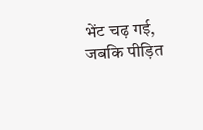भेंट चढ़ गई, जबकि पीड़ित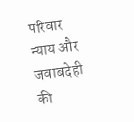परिवार न्याय और जवाबदेही की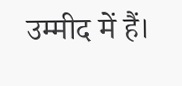उम्मीद में हैं।